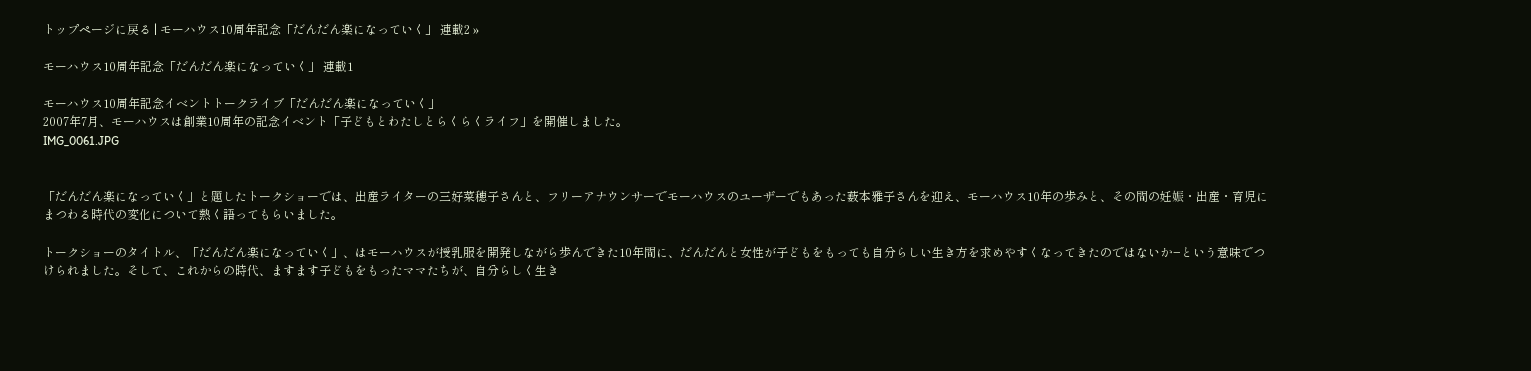トップページに戻る | モーハウス10周年記念「だんだん楽になっていく」 連載2 »

モーハウス10周年記念「だんだん楽になっていく」 連載1

モーハウス10周年記念イベントトークライブ「だんだん楽になっていく」
2007年7月、モーハウスは創業10周年の記念イベント「子どもとわたしとらくらくライフ」を開催しました。
IMG_0061.JPG


「だんだん楽になっていく」と題したトークショーでは、出産ライターの三好菜穂子さんと、フリーアナウンサーでモーハウスのユーザーでもあった薮本雅子さんを迎え、モーハウス10年の歩みと、その間の妊娠・出産・育児にまつわる時代の変化について熱く語ってもらいました。

トークショーのタイトル、「だんだん楽になっていく」、はモーハウスが授乳服を開発しながら歩んできた10年間に、だんだんと女性が子どもをもっても自分らしい生き方を求めやすくなってきたのではないか−という意味でつけられました。そして、これからの時代、ますます子どもをもったママたちが、自分らしく生き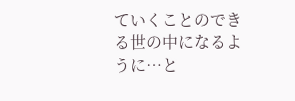ていくことのできる世の中になるように…と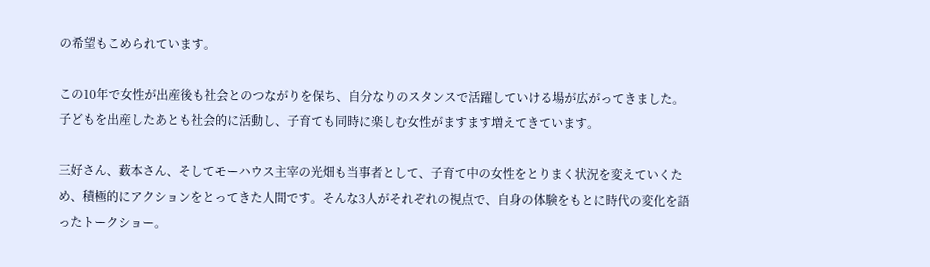の希望もこめられています。

この10年で女性が出産後も社会とのつながりを保ち、自分なりのスタンスで活躍していける場が広がってきました。子どもを出産したあとも社会的に活動し、子育ても同時に楽しむ女性がますます増えてきています。

三好さん、薮本さん、そしてモーハウス主宰の光畑も当事者として、子育て中の女性をとりまく状況を変えていくため、積極的にアクションをとってきた人間です。そんな3人がそれぞれの視点で、自身の体験をもとに時代の変化を語ったトークショー。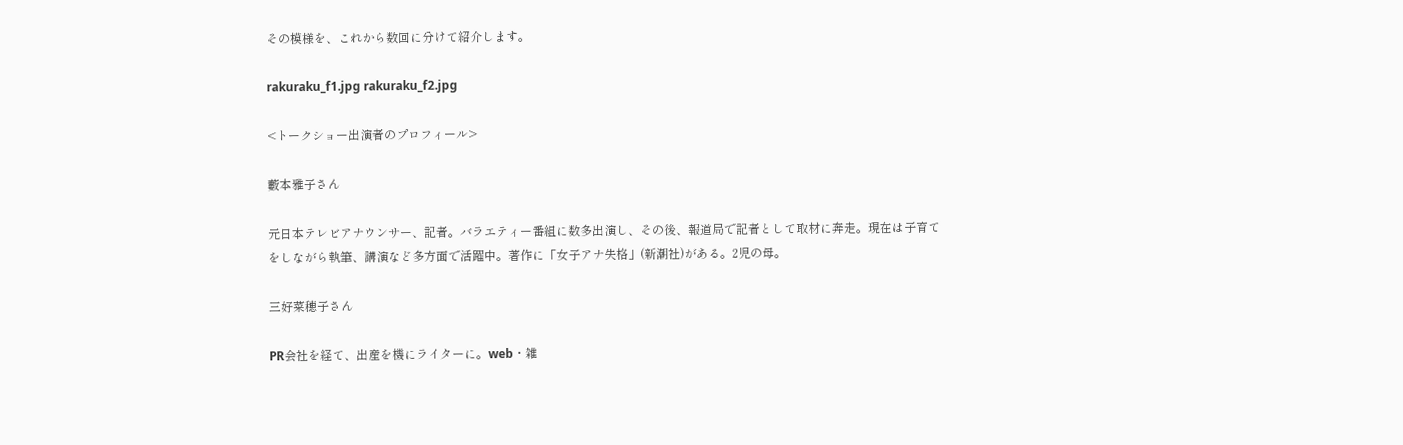その模様を、これから数回に分けて紹介します。

rakuraku_f1.jpg rakuraku_f2.jpg

<トークショー出演者のプロフィール>

藪本雅子さん

元日本テレビアナウンサー、記者。バラエティー番組に数多出演し、その後、報道局で記者として取材に奔走。現在は子育てをしながら執筆、講演など多方面で活躍中。著作に「女子アナ失格」(新潮社)がある。2児の母。

三好菜穂子さん

PR会社を経て、出産を機にライターに。web・雑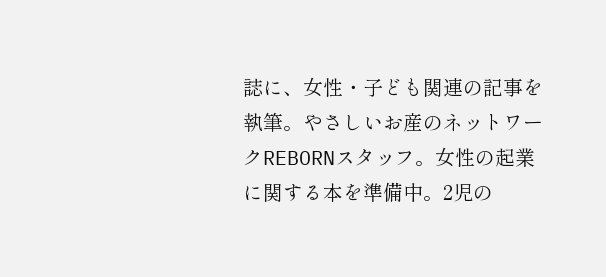誌に、女性・子ども関連の記事を執筆。やさしいお産のネットワークREBORNスタッフ。女性の起業に関する本を準備中。2児の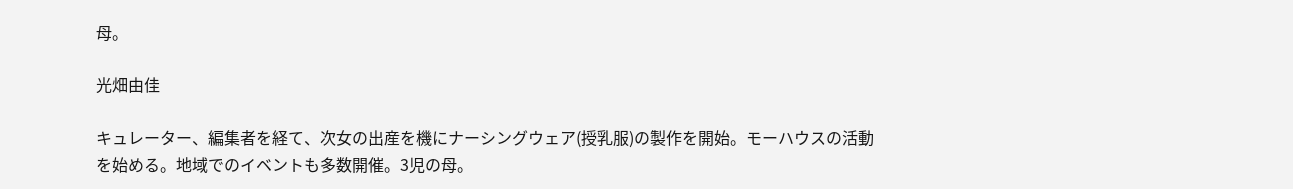母。

光畑由佳

キュレーター、編集者を経て、次女の出産を機にナーシングウェア(授乳服)の製作を開始。モーハウスの活動を始める。地域でのイベントも多数開催。3児の母。